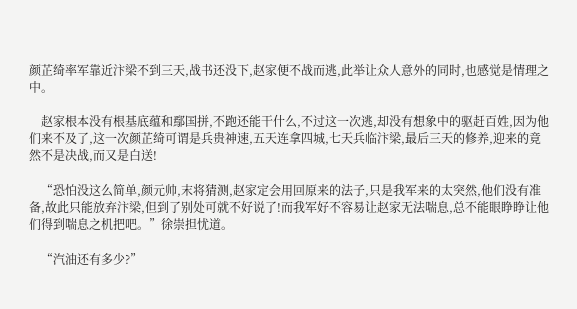颜芷绮率军靠近汴梁不到三天,战书还没下,赵家便不战而逃,此举让众人意外的同时,也感觉是情理之中。

    赵家根本没有根基底蕴和鄢国拼,不跑还能干什么,不过这一次逃,却没有想象中的驱赶百姓,因为他们来不及了,这一次颜芷绮可谓是兵贵神速,五天连拿四城,七天兵临汴梁,最后三天的修养,迎来的竟然不是决战,而又是白送!

    “恐怕没这么简单,颜元帅,末将猜测,赵家定会用回原来的法子,只是我军来的太突然,他们没有准备,故此只能放弃汴梁,但到了别处可就不好说了!而我军好不容易让赵家无法喘息,总不能眼睁睁让他们得到喘息之机把吧。”徐崇担忧道。

    “汽油还有多少?”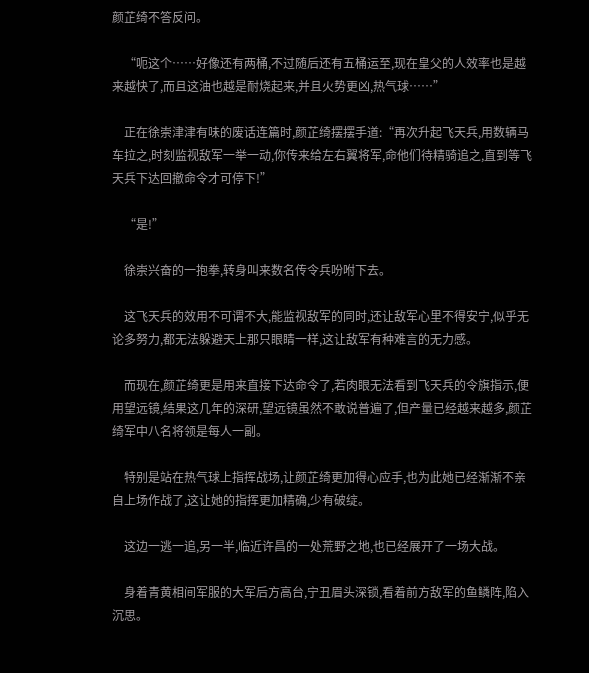颜芷绮不答反问。

    “呃这个……好像还有两桶,不过随后还有五桶运至,现在皇父的人效率也是越来越快了,而且这油也越是耐烧起来,并且火势更凶,热气球……”

    正在徐崇津津有味的废话连篇时,颜芷绮摆摆手道:“再次升起飞天兵,用数辆马车拉之,时刻监视敌军一举一动,你传来给左右翼将军,命他们待精骑追之,直到等飞天兵下达回撤命令才可停下!”

    “是!”

    徐崇兴奋的一抱拳,转身叫来数名传令兵吩咐下去。

    这飞天兵的效用不可谓不大,能监视敌军的同时,还让敌军心里不得安宁,似乎无论多努力,都无法躲避天上那只眼睛一样,这让敌军有种难言的无力感。

    而现在,颜芷绮更是用来直接下达命令了,若肉眼无法看到飞天兵的令旗指示,便用望远镜,结果这几年的深研,望远镜虽然不敢说普遍了,但产量已经越来越多,颜芷绮军中八名将领是每人一副。

    特别是站在热气球上指挥战场,让颜芷绮更加得心应手,也为此她已经渐渐不亲自上场作战了,这让她的指挥更加精确,少有破绽。

    这边一逃一追,另一半,临近许昌的一处荒野之地,也已经展开了一场大战。

    身着青黄相间军服的大军后方高台,宁丑眉头深锁,看着前方敌军的鱼鳞阵,陷入沉思。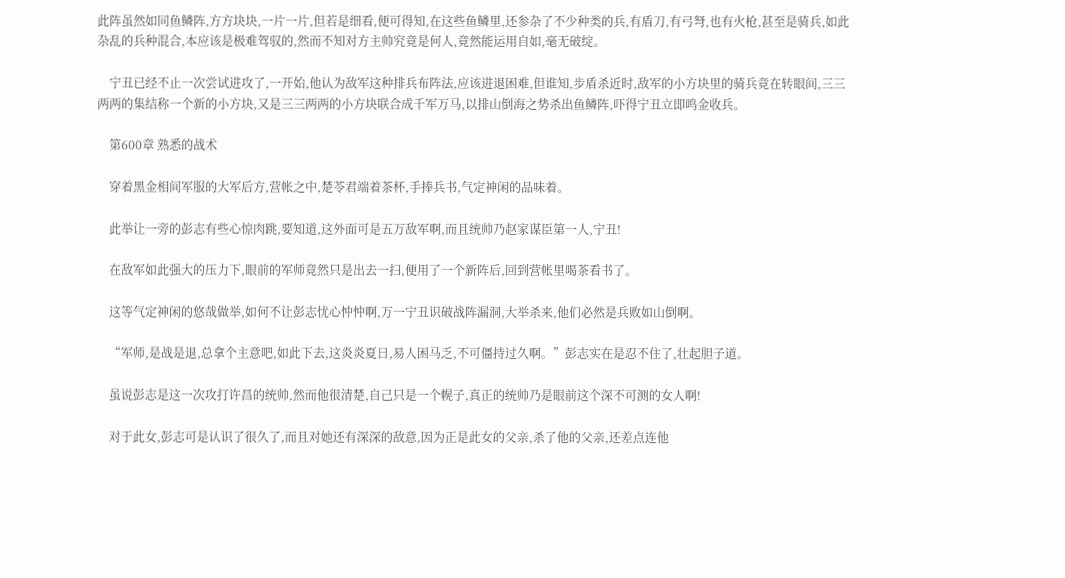此阵虽然如同鱼鳞阵,方方块块,一片一片,但若是细看,便可得知,在这些鱼鳞里,还参杂了不少种类的兵,有盾刀,有弓弩,也有火枪,甚至是骑兵,如此杂乱的兵种混合,本应该是极难驾驭的,然而不知对方主帅究竟是何人,竟然能运用自如,毫无破绽。

    宁丑已经不止一次尝试进攻了,一开始,他认为敌军这种排兵布阵法,应该进退困难,但谁知,步盾杀近时,敌军的小方块里的骑兵竟在转眼间,三三两两的集结称一个新的小方块,又是三三两两的小方块联合成千军万马,以排山倒海之势杀出鱼鳞阵,吓得宁丑立即鸣金收兵。

    第600章 熟悉的战术

    穿着黑金相间军服的大军后方,营帐之中,楚苓君端着茶杯,手捧兵书,气定神闲的品味着。

    此举让一旁的彭志有些心惊肉跳,要知道,这外面可是五万敌军啊,而且统帅乃赵家谋臣第一人,宁丑!

    在敌军如此强大的压力下,眼前的军师竟然只是出去一扫,便用了一个新阵后,回到营帐里喝茶看书了。

    这等气定神闲的悠哉做举,如何不让彭志忧心忡忡啊,万一宁丑识破战阵漏洞,大举杀来,他们必然是兵败如山倒啊。

    “军师,是战是退,总拿个主意吧,如此下去,这炎炎夏日,易人困马乏,不可僵持过久啊。”彭志实在是忍不住了,壮起胆子道。

    虽说彭志是这一次攻打许昌的统帅,然而他很清楚,自己只是一个幌子,真正的统帅乃是眼前这个深不可测的女人啊!

    对于此女,彭志可是认识了很久了,而且对她还有深深的敌意,因为正是此女的父亲,杀了他的父亲,还差点连他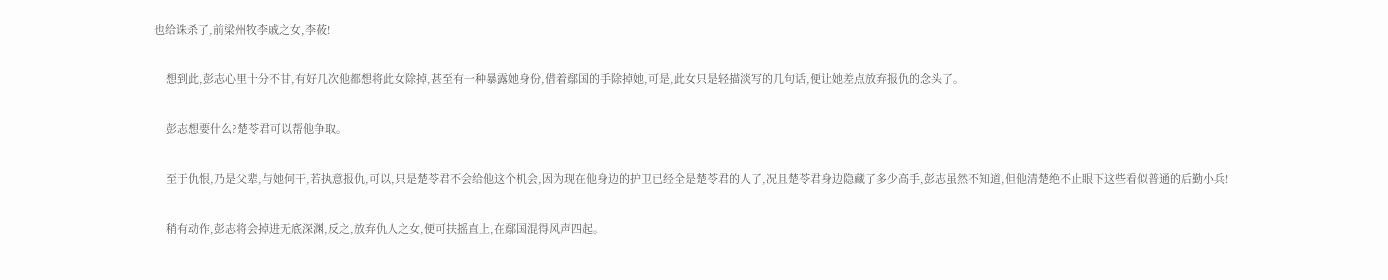也给诛杀了,前梁州牧李戚之女,李莜!

    想到此,彭志心里十分不甘,有好几次他都想将此女除掉,甚至有一种暴露她身份,借着鄢国的手除掉她,可是,此女只是轻描淡写的几句话,便让她差点放弃报仇的念头了。

    彭志想要什么?楚苓君可以帮他争取。

    至于仇恨,乃是父辈,与她何干,若执意报仇,可以,只是楚苓君不会给他这个机会,因为现在他身边的护卫已经全是楚苓君的人了,况且楚苓君身边隐藏了多少高手,彭志虽然不知道,但他清楚绝不止眼下这些看似普通的后勤小兵!

    稍有动作,彭志将会掉进无底深渊,反之,放弃仇人之女,便可扶摇直上,在鄢国混得风声四起。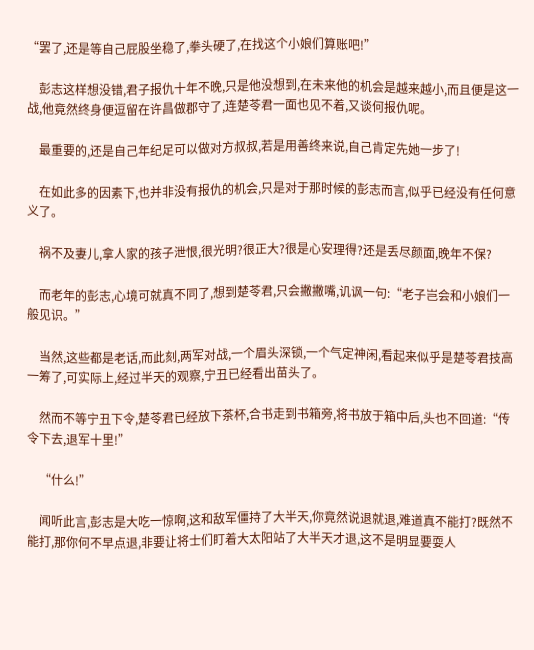“罢了,还是等自己屁股坐稳了,拳头硬了,在找这个小娘们算账吧!”

    彭志这样想没错,君子报仇十年不晚,只是他没想到,在未来他的机会是越来越小,而且便是这一战,他竟然终身便逗留在许昌做郡守了,连楚苓君一面也见不着,又谈何报仇呢。

    最重要的,还是自己年纪足可以做对方叔叔,若是用善终来说,自己肯定先她一步了!

    在如此多的因素下,也并非没有报仇的机会,只是对于那时候的彭志而言,似乎已经没有任何意义了。

    祸不及妻儿,拿人家的孩子泄恨,很光明?很正大?很是心安理得?还是丢尽颜面,晚年不保?

    而老年的彭志,心境可就真不同了,想到楚苓君,只会撇撇嘴,讥讽一句:“老子岂会和小娘们一般见识。”

    当然,这些都是老话,而此刻,两军对战,一个眉头深锁,一个气定神闲,看起来似乎是楚苓君技高一筹了,可实际上,经过半天的观察,宁丑已经看出苗头了。

    然而不等宁丑下令,楚苓君已经放下茶杯,合书走到书箱旁,将书放于箱中后,头也不回道:“传令下去,退军十里!”

    “什么!”

    闻听此言,彭志是大吃一惊啊,这和敌军僵持了大半天,你竟然说退就退,难道真不能打?既然不能打,那你何不早点退,非要让将士们盯着大太阳站了大半天才退,这不是明显要耍人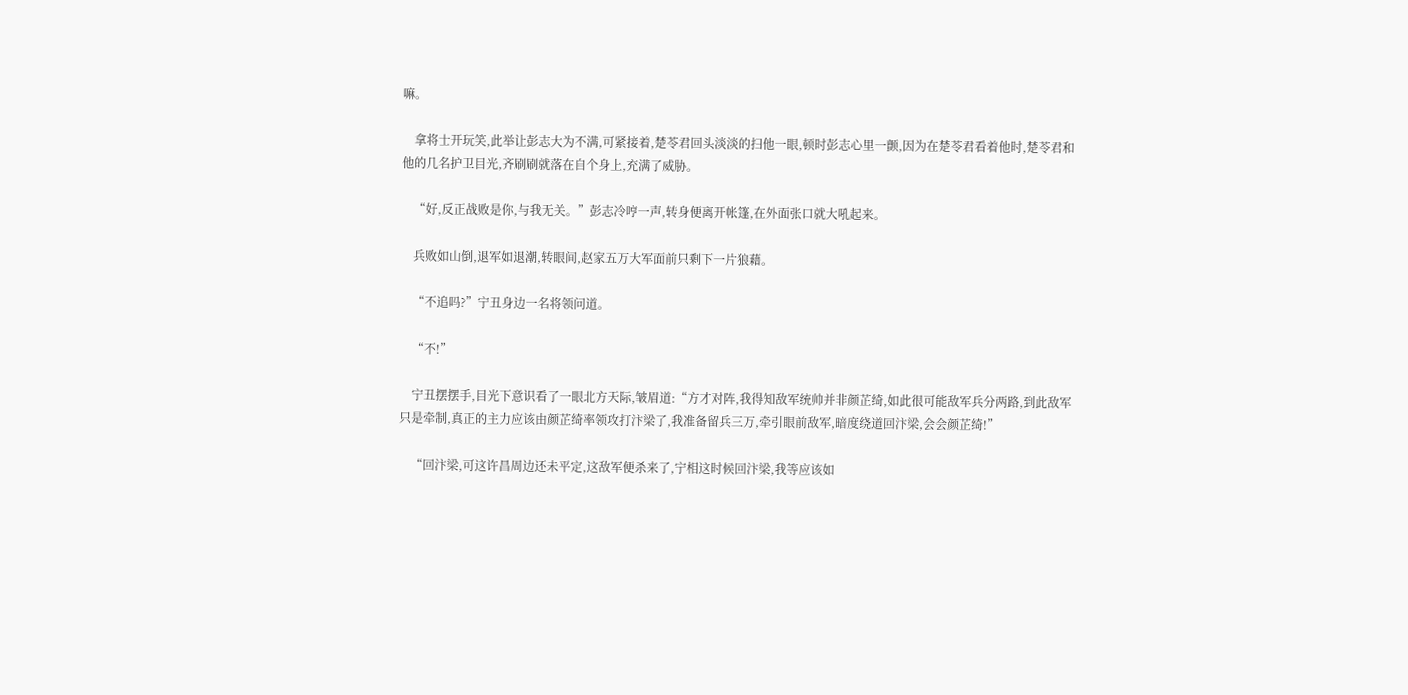嘛。

    拿将士开玩笑,此举让彭志大为不满,可紧接着,楚苓君回头淡淡的扫他一眼,顿时彭志心里一颤,因为在楚苓君看着他时,楚苓君和他的几名护卫目光,齐刷刷就落在自个身上,充满了威胁。

    “好,反正战败是你,与我无关。”彭志冷哼一声,转身便离开帐篷,在外面张口就大吼起来。

    兵败如山倒,退军如退潮,转眼间,赵家五万大军面前只剩下一片狼藉。

    “不追吗?”宁丑身边一名将领问道。

    “不!”

    宁丑摆摆手,目光下意识看了一眼北方天际,皱眉道:“方才对阵,我得知敌军统帅并非颜芷绮,如此很可能敌军兵分两路,到此敌军只是牵制,真正的主力应该由颜芷绮率领攻打汴梁了,我准备留兵三万,牵引眼前敌军,暗度绕道回汴梁,会会颜芷绮!”

    “回汴梁,可这许昌周边还未平定,这敌军便杀来了,宁相这时候回汴梁,我等应该如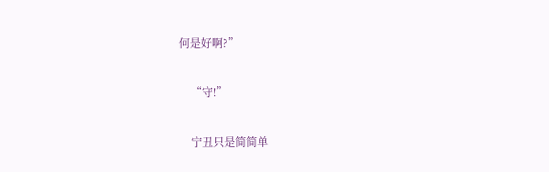何是好啊?”

    “守!”

    宁丑只是简简单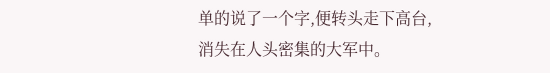单的说了一个字,便转头走下高台,消失在人头密集的大军中。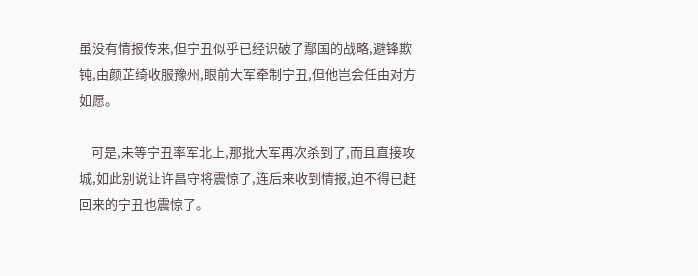虽没有情报传来,但宁丑似乎已经识破了鄢国的战略,避锋欺钝,由颜芷绮收服豫州,眼前大军牵制宁丑,但他岂会任由对方如愿。

    可是,未等宁丑率军北上,那批大军再次杀到了,而且直接攻城,如此别说让许昌守将震惊了,连后来收到情报,迫不得已赶回来的宁丑也震惊了。